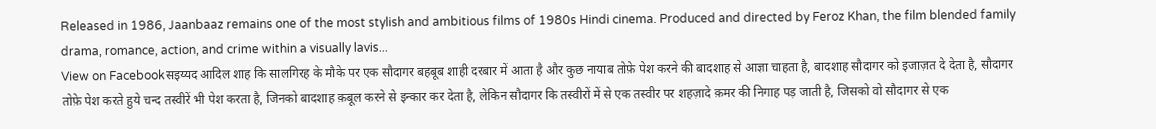Released in 1986, Jaanbaaz remains one of the most stylish and ambitious films of 1980s Hindi cinema. Produced and directed by Feroz Khan, the film blended family drama, romance, action, and crime within a visually lavis...
View on Facebookसइय्यद आदिल शाह कि सालगिरह के मौके पर एक सौदागर बहबूब शाही दरबार में आता है और कुछ नायाब तोफ़े पेश करने की बादशाह से आज्ञा चाहता है, बादशाह सौदागर को इजाज़त दे देता है, सौदागर तोफ़े पेश करते हुये चन्द तस्वीरें भी पेश करता है, जिनको बादशाह क़बूल करने से इन्कार कर देता है, लेकिन सौदागर कि तस्वीरों में से एक तस्वीर पर शहज़ादे क़मर की निगाह पड़ जाती है, जिसको वो सौदागर से एक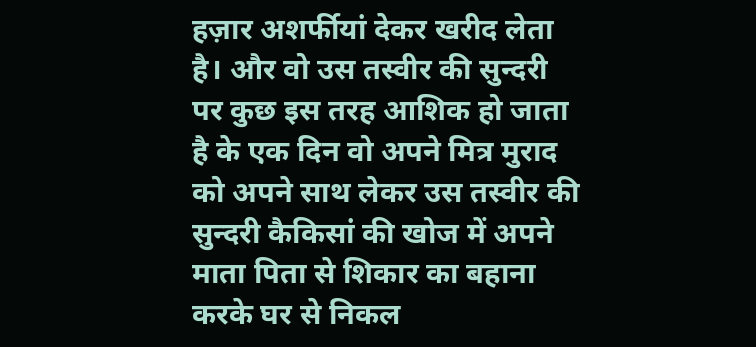हज़ार अशर्फीयां देकर खरीद लेता है। और वो उस तस्वीर की सुन्दरी पर कुछ इस तरह आशिक हो जाता है के एक दिन वो अपने मित्र मुराद को अपने साथ लेकर उस तस्वीर की सुन्दरी कैकिसां की खोज में अपने माता पिता से शिकार का बहाना करके घर से निकल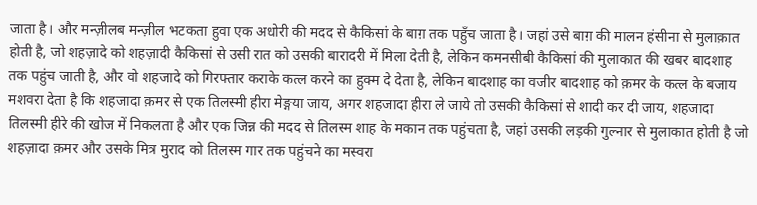जाता है। और मन्ज़ीलब मन्ज़ील भटकता हुवा एक अधोरी की मदद से कैकिसां के बाग़ तक पहुँच जाता है। जहां उसे बाग़ की मालन हंसीना से मुलाक़ात होती है, जो शहज़ादे को शहज़ादी कैकिसां से उसी रात को उसकी बारादरी में मिला देती है, लेकिन कमनसीबी कैकिसां की मुलाकात की खबर बादशाह तक पहुंच जाती है, और वो शहजादे को गिरफ्तार कराके कत्ल करने का हुक्म दे देता है, लेकिन बादशाह का वजीर बादशाह को क़मर के कत्ल के बजाय मशवरा देता है कि शहजादा क़मर से एक तिलस्मी हीरा मेङ्गया जाय, अगर शहजादा हीरा ले जाये तो उसकी कैकिसां से शादी कर दी जाय, शहजादा तिलस्मी हीरे की खोज में निकलता है और एक जिन्न की मदद से तिलस्म शाह के मकान तक पहुंचता है, जहां उसकी लड़की गुल्नार से मुलाकात होती है जो शहज़ादा क़मर और उसके मित्र मुराद को तिलस्म गार तक पहुंचने का मस्वरा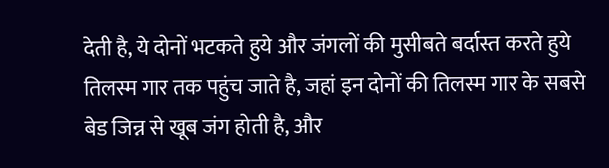देती है, ये दोनों भटकते हुये और जंगलों की मुसीबते बर्दास्त करते हुये तिलस्म गार तक पहुंच जाते है, जहां इन दोनों की तिलस्म गार के सबसे बेड जिन्न से खूब जंग होती है, और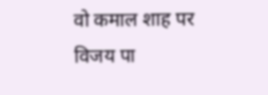वो कमाल शाह पर विजय पा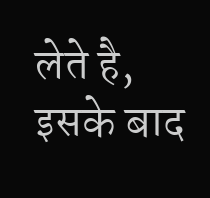लेते है, इसके बाद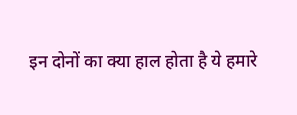इन दोनों का क्या हाल होता है ये हमारे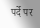पर्दे पर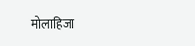मोलाहिजा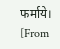फर्माये।
[From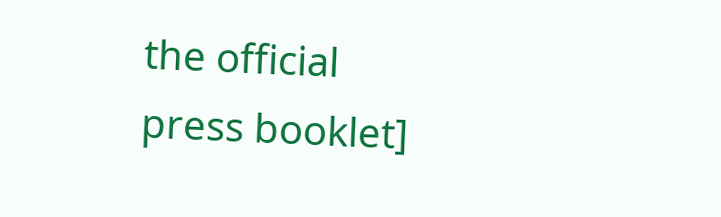the official press booklet]